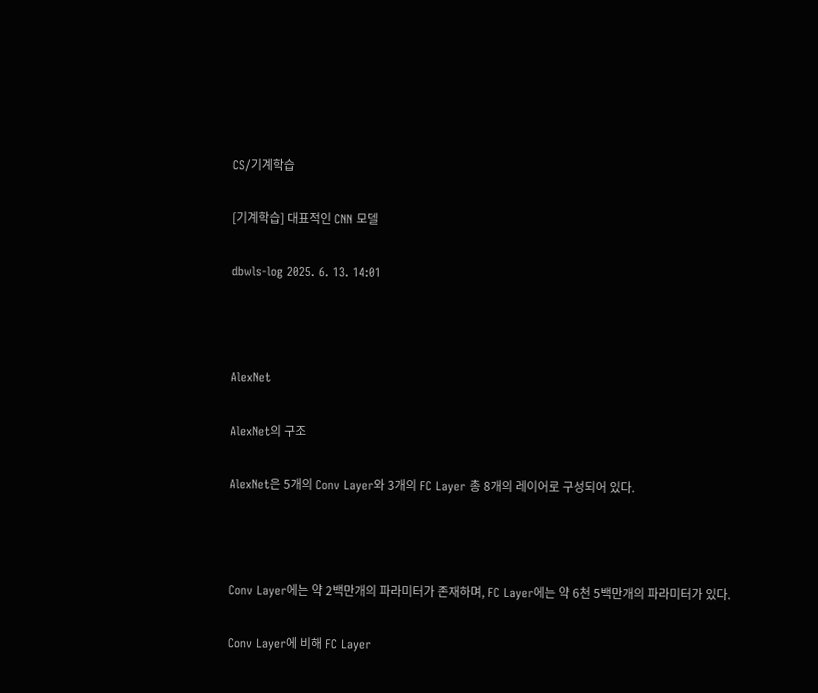CS/기계학습

[기계학습] 대표적인 CNN 모델

dbwls-log 2025. 6. 13. 14:01



AlexNet

AlexNet의 구조

AlexNet은 5개의 Conv Layer와 3개의 FC Layer 총 8개의 레이어로 구성되어 있다.



Conv Layer에는 약 2백만개의 파라미터가 존재하며, FC Layer에는 약 6천 5백만개의 파라미터가 있다.

Conv Layer에 비해 FC Layer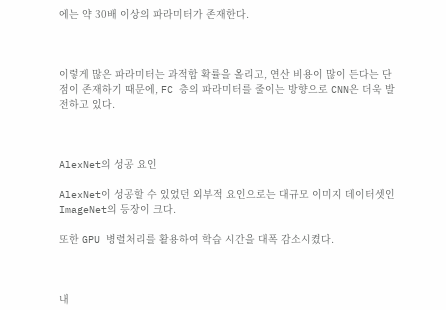에는 약 30배 이상의 파라미터가 존재한다.



이렇게 많은 파라미터는 과적합 확률을 올리고, 연산 비용이 많이 든다는 단점이 존재하기 때문에, FC 층의 파라미터를 줄이는 방향으로 CNN은 더욱 발전하고 있다.



AlexNet의 성공 요인

AlexNet이 성공할 수 있었던 외부적 요인으로는 대규모 이미지 데이터셋인 ImageNet의 등장이 크다.

또한 GPU 병렬처리를 활용하여 학습 시간을 대폭 감소시켰다.



내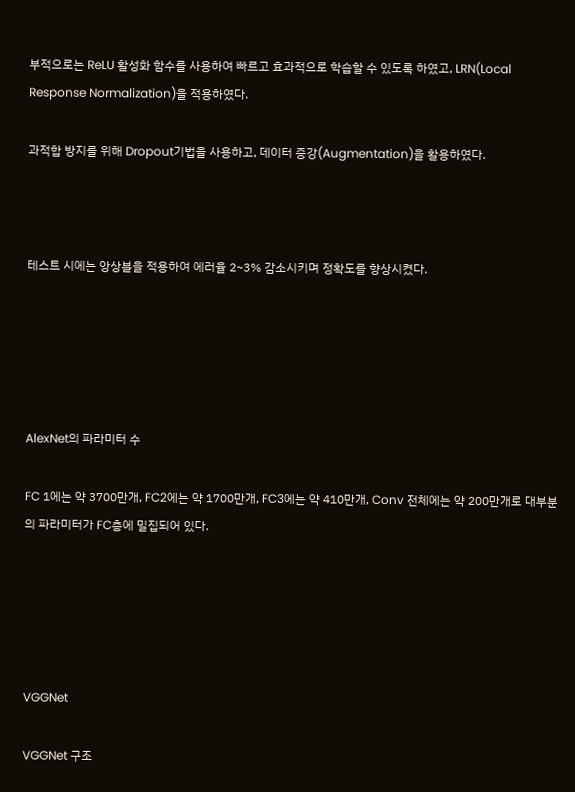부적으로는 ReLU 활성화 함수를 사용하여 빠르고 효과적으로 학습할 수 있도록 하였고, LRN(Local Response Normalization)을 적용하였다.

과적합 방지를 위해 Dropout기법을 사용하고, 데이터 증강(Augmentation)을 활용하였다.



테스트 시에는 앙상블을 적용하여 에러율 2~3% 감소시키며 정확도를 향상시켰다.





AlexNet의 파라미터 수

FC 1에는 약 3700만개, FC2에는 약 1700만개, FC3에는 약 410만개, Conv 전체에는 약 200만개로 대부분의 파라미터가 FC층에 밀집되어 있다.





VGGNet

VGGNet 구조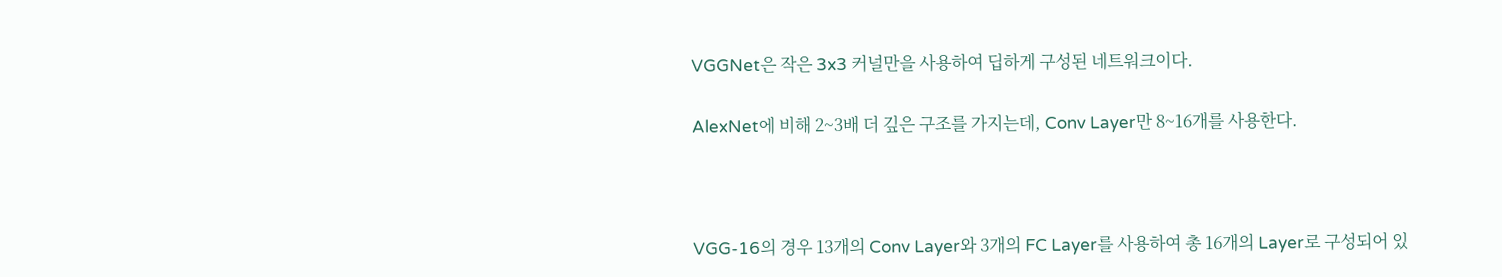VGGNet은 작은 3x3 커널만을 사용하여 딥하게 구성된 네트워크이다.

AlexNet에 비해 2~3배 더 깊은 구조를 가지는데, Conv Layer만 8~16개를 사용한다.



VGG-16의 경우 13개의 Conv Layer와 3개의 FC Layer를 사용하여 총 16개의 Layer로 구성되어 있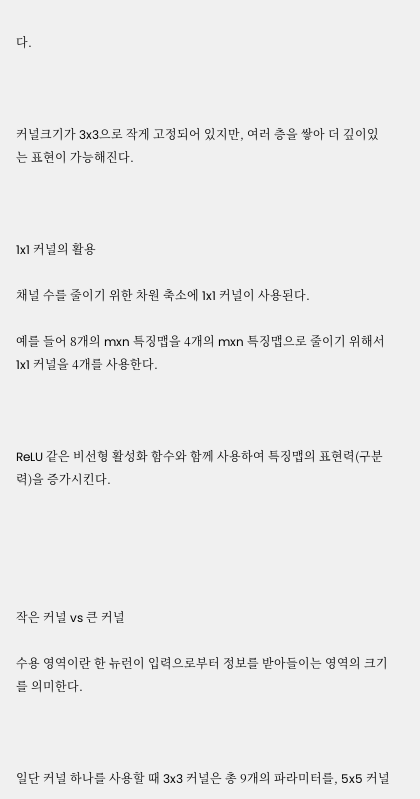다.



커널크기가 3x3으로 작게 고정되어 있지만, 여러 층을 쌓아 더 깊이있는 표현이 가능해진다.



1x1 커널의 활용

채널 수를 줄이기 위한 차원 축소에 1x1 커널이 사용된다.

예를 들어 8개의 mxn 특징맵을 4개의 mxn 특징맵으로 줄이기 위해서 1x1 커널을 4개를 사용한다.



ReLU 같은 비선형 활성화 함수와 함께 사용하여 특징맵의 표현력(구분력)을 증가시킨다.





작은 커널 vs 큰 커널

수용 영역이란 한 뉴런이 입력으로부터 정보를 받아들이는 영역의 크기를 의미한다.



일단 커널 하나를 사용할 때 3x3 커널은 총 9개의 파라미터를, 5x5 커널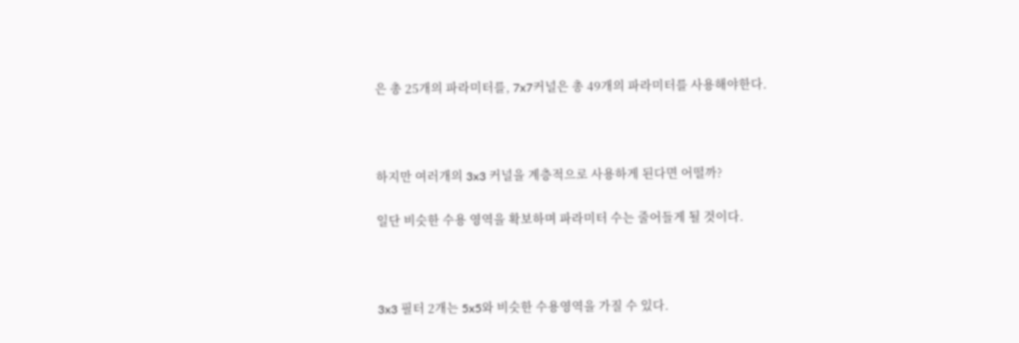은 총 25개의 파라미터를, 7x7커널은 총 49개의 파라미터를 사용해야한다.



하지만 여러개의 3x3 커널을 계층적으로 사용하게 된다면 어떨까?

일단 비슷한 수용 영역을 확보하며 파라미터 수는 줄어들게 될 것이다.



3x3 필터 2개는 5x5와 비슷한 수용영역을 가질 수 있다.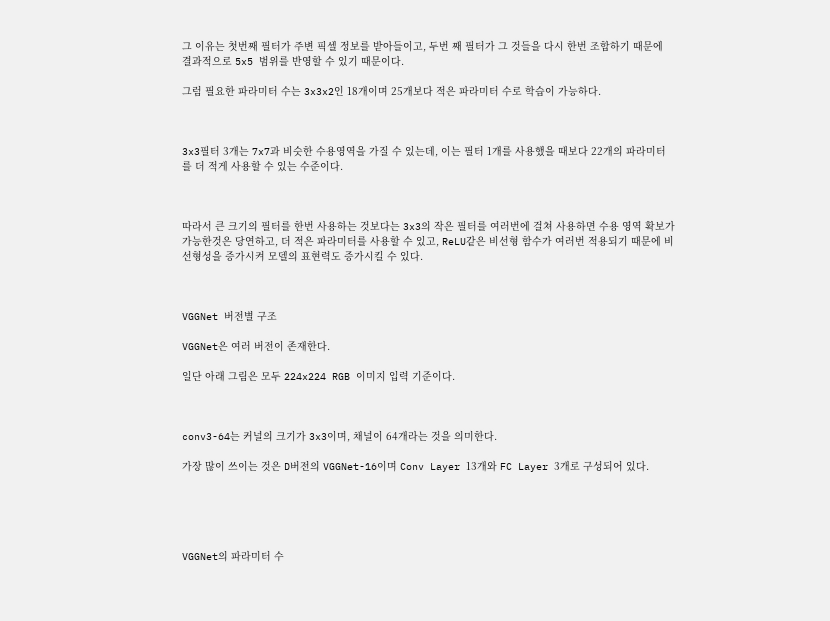그 이유는 첫번째 필터가 주변 픽셀 정보를 받아들이고, 두번 째 필터가 그 것들을 다시 한번 조합하기 때문에 결과적으로 5x5 범위를 반영할 수 있기 때문이다.

그럼 필요한 파라미터 수는 3x3x2인 18개이며 25개보다 적은 파라미터 수로 학습이 가능하다.



3x3필터 3개는 7x7과 비슷한 수용영역을 가질 수 있는데, 이는 필터 1개를 사용했을 때보다 22개의 파라미터를 더 적게 사용할 수 있는 수준이다.



따라서 큰 크기의 필터를 한번 사용하는 것보다는 3x3의 작은 필터를 여러번에 걸쳐 사용하면 수용 영역 확보가 가능한것은 당연하고, 더 적은 파라미터를 사용할 수 있고, ReLU같은 비선형 함수가 여러번 적용되기 때문에 비선형성을 증가시켜 모델의 표현력도 증가시킬 수 있다.



VGGNet 버전별 구조

VGGNet은 여러 버전이 존재한다.

일단 아래 그림은 모두 224x224 RGB 이미지 입력 기준이다.



conv3-64는 커널의 크기가 3x3이며, 채널이 64개라는 것을 의미한다.

가장 많이 쓰이는 것은 D버전의 VGGNet-16이며 Conv Layer 13개와 FC Layer 3개로 구성되어 있다.





VGGNet의 파라미터 수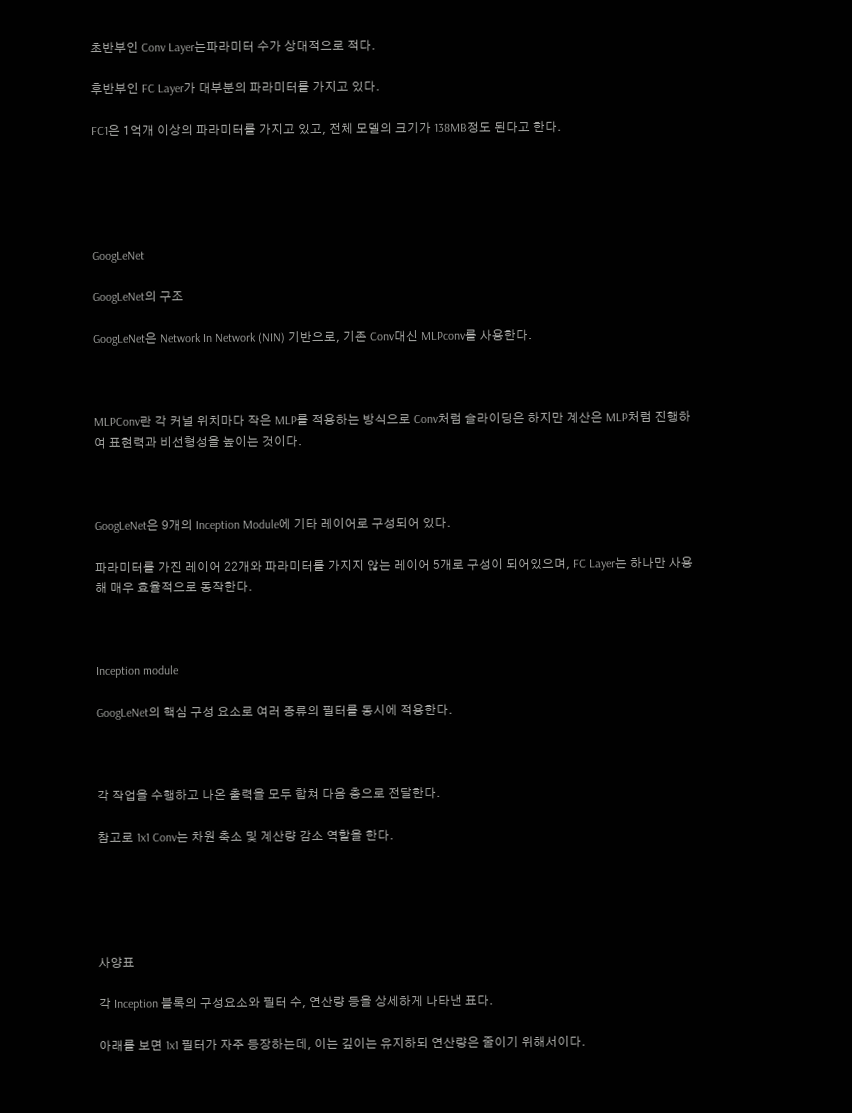초반부인 Conv Layer는파라미터 수가 상대적으로 적다.

후반부인 FC Layer가 대부분의 파라미터를 가지고 있다.

FC1은 1억개 이상의 파라미터를 가지고 있고, 전체 모델의 크기가 138MB정도 된다고 한다.





GoogLeNet

GoogLeNet의 구조

GoogLeNet은 Network In Network (NIN) 기반으로, 기존 Conv대신 MLPconv를 사용한다.



MLPConv란 각 커널 위치마다 작은 MLP를 적용하는 방식으로 Conv처럼 슬라이딩은 하지만 계산은 MLP처럼 진행하여 표현력과 비선형성을 높이는 것이다.



GoogLeNet은 9개의 Inception Module에 기타 레이어로 구성되어 있다.

파라미터를 가진 레이어 22개와 파라미터를 가지지 않는 레이어 5개로 구성이 되어있으며, FC Layer는 하나만 사용해 매우 효율적으로 동작한다.



Inception module

GoogLeNet의 핵심 구성 요소로 여러 종류의 필터를 동시에 적용한다.



각 작업을 수행하고 나온 출력을 모두 합쳐 다음 층으로 전달한다.

참고로 1x1 Conv는 차원 축소 및 계산량 감소 역할을 한다.





사양표

각 Inception 블록의 구성요소와 필터 수, 연산량 등을 상세하게 나타낸 표다.

아래를 보면 1x1 필터가 자주 등장하는데, 이는 깊이는 유지하되 연산량은 줄이기 위해서이다.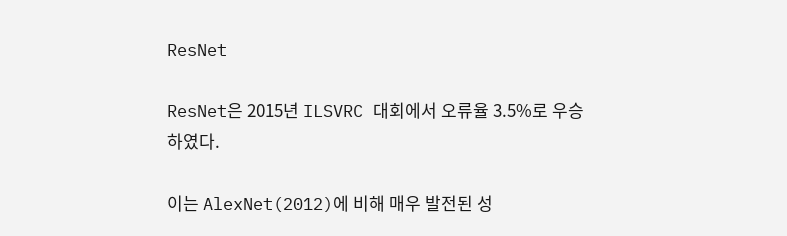ResNet

ResNet은 2015년 ILSVRC 대회에서 오류율 3.5%로 우승하였다.

이는 AlexNet(2012)에 비해 매우 발전된 성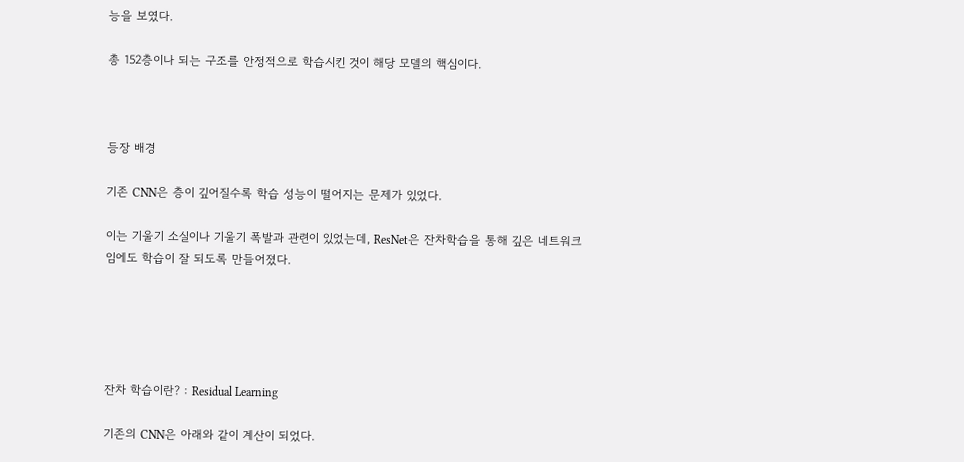능을 보였다.

총 152층이나 되는 구조를 안정적으로 학습시킨 것이 해당 모델의 핵심이다.



등장 배경

기존 CNN은 층이 깊어질수록 학습 성능이 떨어지는 문제가 있었다.

이는 기울기 소실이나 기울기 폭발과 관련이 있었는데, ResNet은 잔차학습을 통해 깊은 네트워크임에도 학습이 잘 되도록 만들어졌다.





잔차 학습이란? : Residual Learning

기존의 CNN은 아래와 같이 계산이 되었다.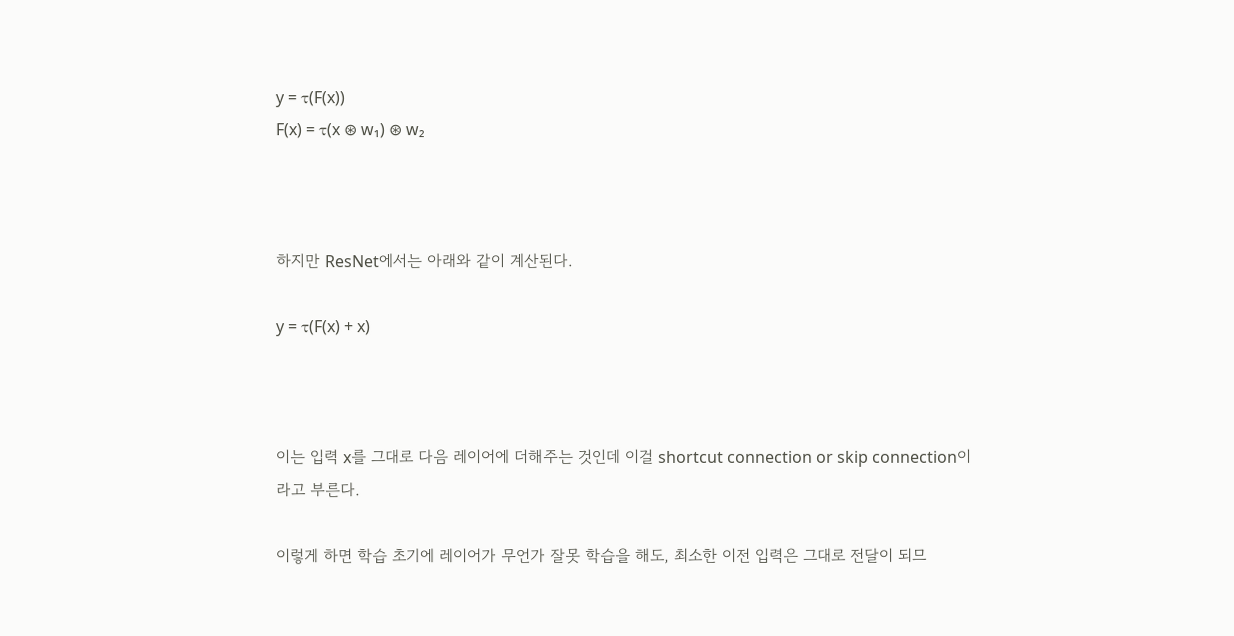y = τ(F(x))
F(x) = τ(x ⊛ w₁) ⊛ w₂



하지만 ResNet에서는 아래와 같이 계산된다.

y = τ(F(x) + x)



이는 입력 x를 그대로 다음 레이어에 더해주는 것인데 이걸 shortcut connection or skip connection이라고 부른다.

이렇게 하면 학습 초기에 레이어가 무언가 잘못 학습을 해도, 최소한 이전 입력은 그대로 전달이 되므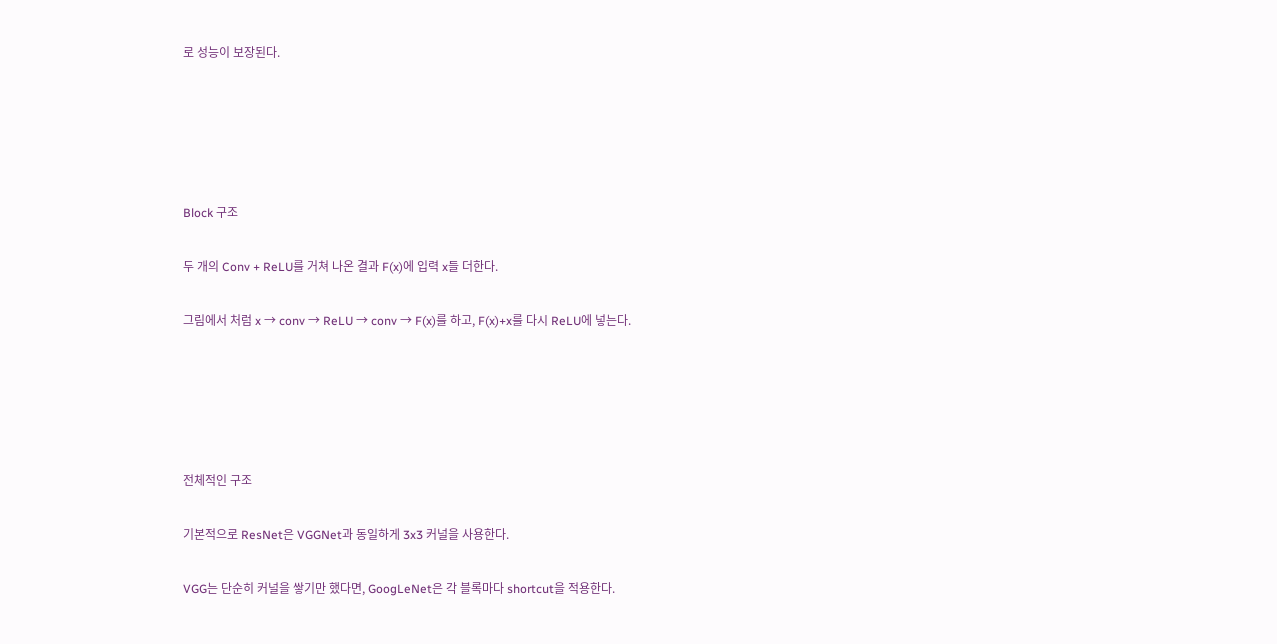로 성능이 보장된다.





Block 구조

두 개의 Conv + ReLU를 거쳐 나온 결과 F(x)에 입력 x들 더한다.

그림에서 처럼 x → conv → ReLU → conv → F(x)를 하고, F(x)+x를 다시 ReLU에 넣는다.





전체적인 구조

기본적으로 ResNet은 VGGNet과 동일하게 3x3 커널을 사용한다.

VGG는 단순히 커널을 쌓기만 했다면, GoogLeNet은 각 블록마다 shortcut을 적용한다.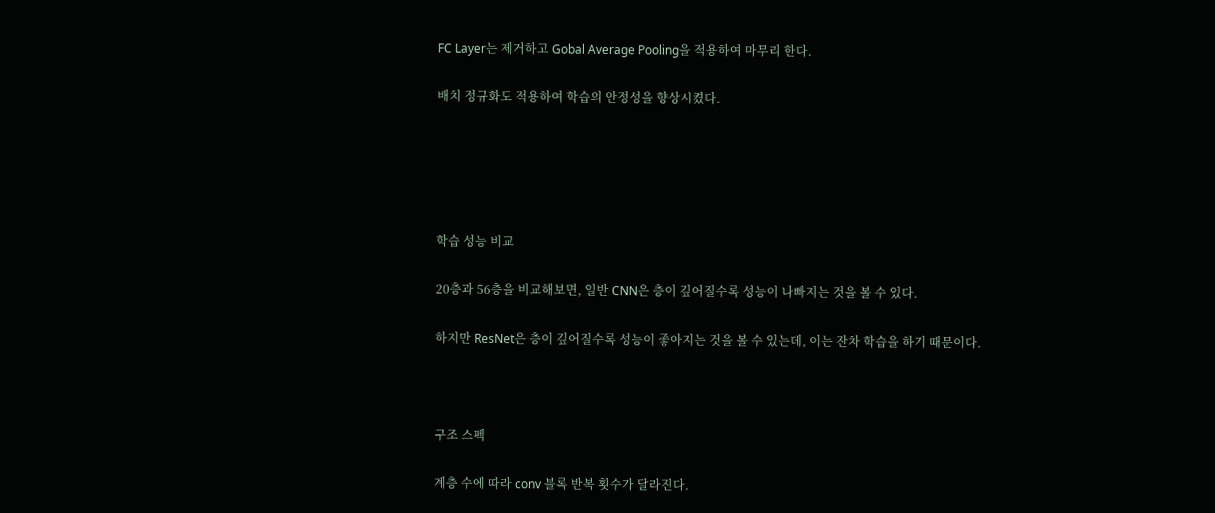FC Layer는 제거하고 Gobal Average Pooling을 적용하여 마무리 한다.

배치 정규화도 적용하여 학습의 안정성을 향상시켰다.





학습 성능 비교

20층과 56층을 비교해보면, 일반 CNN은 층이 깊어질수록 성능이 나빠지는 것을 볼 수 있다.

하지만 ResNet은 층이 깊어질수록 성능이 좋아지는 것을 볼 수 있는데, 이는 잔차 학습을 하기 때문이다.



구조 스펙

계층 수에 따라 conv 블록 반복 횟수가 달라진다.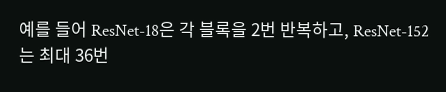예를 들어 ResNet-18은 각 블록을 2번 반복하고, ResNet-152는 최대 36번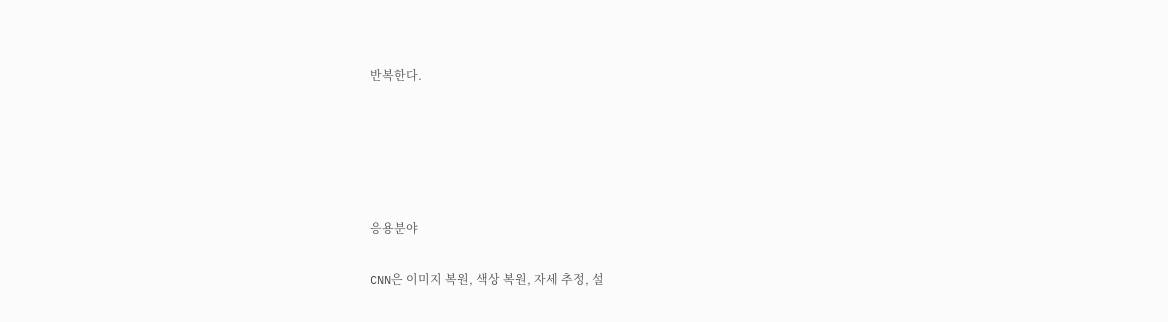반복한다.





응용분야

CNN은 이미지 복원, 색상 복원, 자세 추정, 설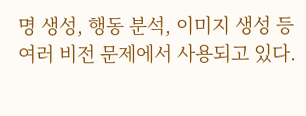명 생성, 행동 분석, 이미지 생성 등 여러 비전 문제에서 사용되고 있다.